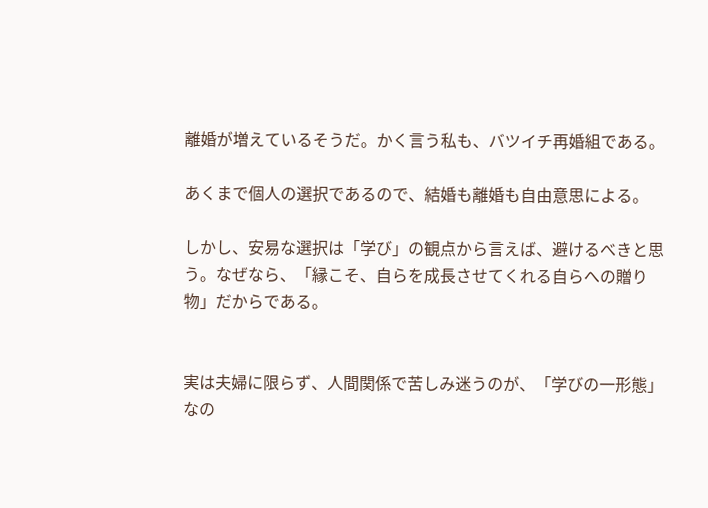離婚が増えているそうだ。かく言う私も、バツイチ再婚組である。

あくまで個人の選択であるので、結婚も離婚も自由意思による。

しかし、安易な選択は「学び」の観点から言えば、避けるべきと思う。なぜなら、「縁こそ、自らを成長させてくれる自らへの贈り物」だからである。


実は夫婦に限らず、人間関係で苦しみ迷うのが、「学びの一形態」なの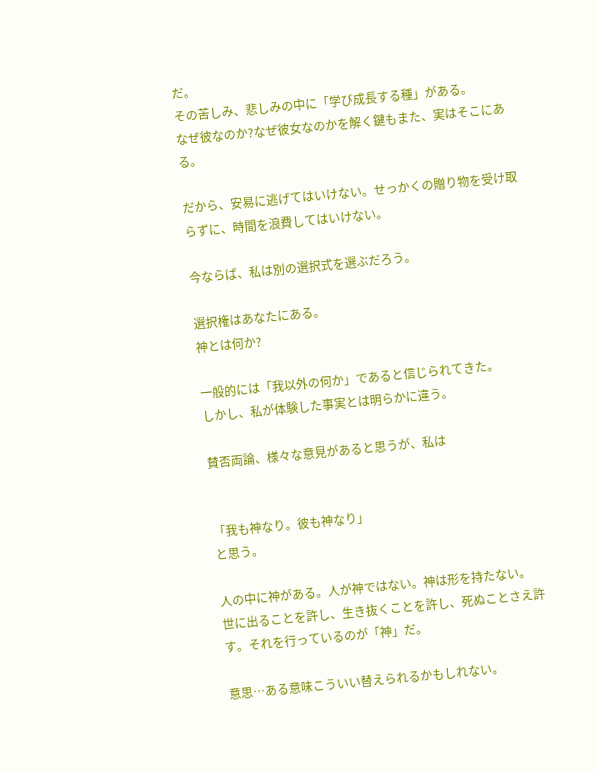だ。
その苦しみ、悲しみの中に「学び成長する種」がある。
なぜ彼なのか?なぜ彼女なのかを解く鍵もまた、実はそこにある。

だから、安易に逃げてはいけない。せっかくの贈り物を受け取らずに、時間を浪費してはいけない。

今ならば、私は別の選択式を選ぶだろう。

選択権はあなたにある。
神とは何か?

一般的には「我以外の何か」であると信じられてきた。
しかし、私が体験した事実とは明らかに違う。

賛否両論、様々な意見があると思うが、私は


「我も神なり。彼も神なり」
と思う。

人の中に神がある。人が神ではない。神は形を持たない。
世に出ることを許し、生き抜くことを許し、死ぬことさえ許す。それを行っているのが「神」だ。

意思…ある意味こういい替えられるかもしれない。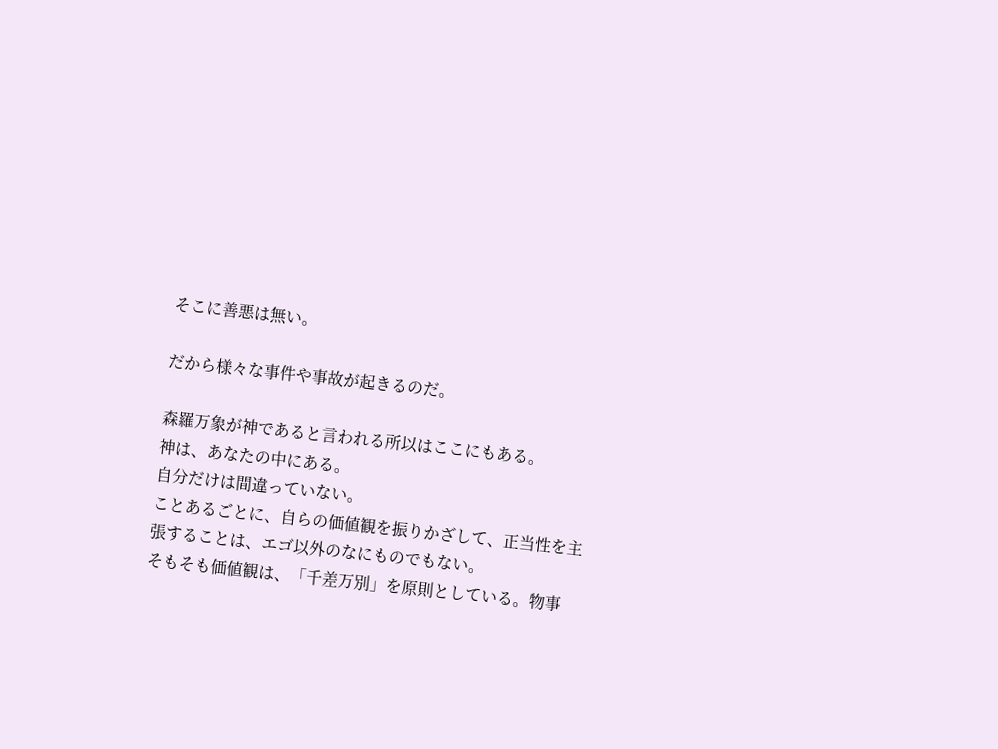そこに善悪は無い。

だから様々な事件や事故が起きるのだ。

森羅万象が神であると言われる所以はここにもある。
神は、あなたの中にある。
自分だけは間違っていない。
ことあるごとに、自らの価値観を振りかざして、正当性を主張することは、エゴ以外のなにものでもない。
そもそも価値観は、「千差万別」を原則としている。物事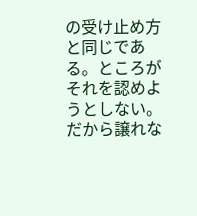の受け止め方と同じである。ところがそれを認めようとしない。だから譲れな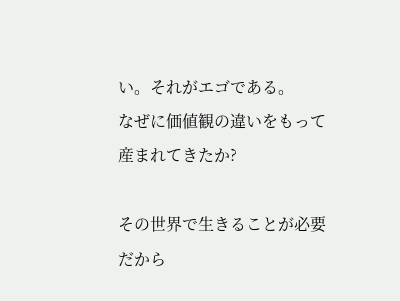い。それがエゴである。
なぜに価値観の違いをもって産まれてきたか?

その世界で生きることが必要だから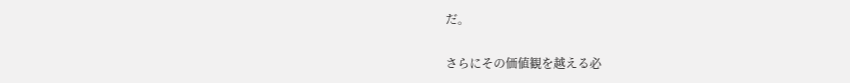だ。

さらにその価値観を越える必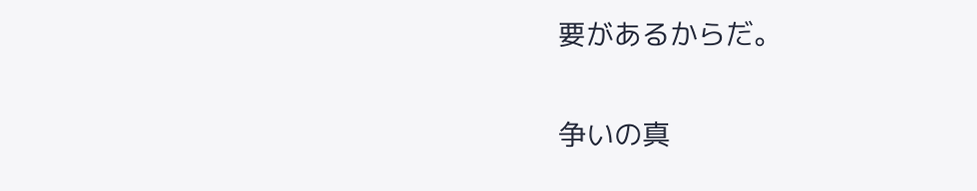要があるからだ。

争いの真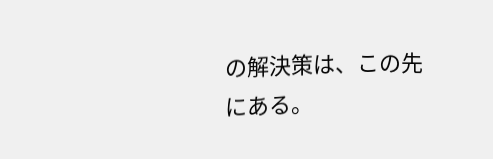の解決策は、この先にある。